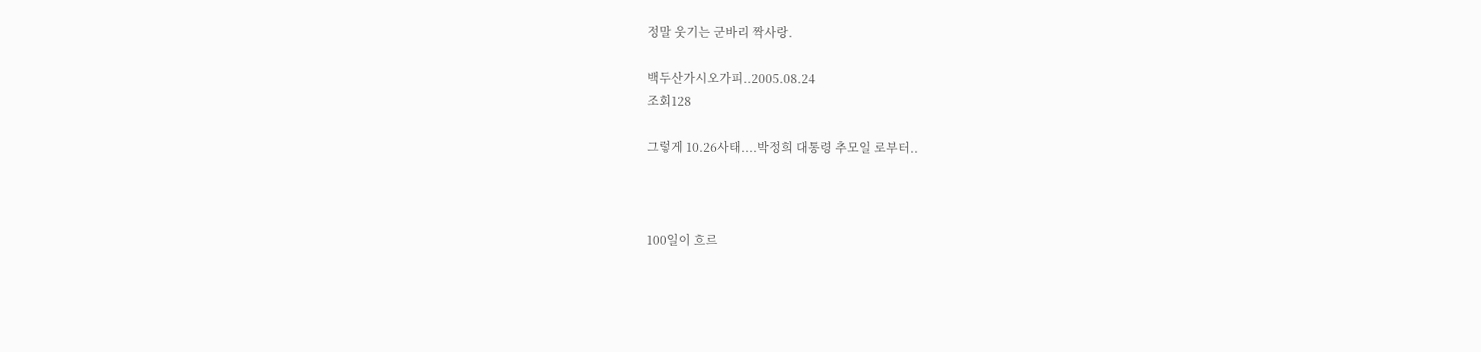정말 웃기는 군바리 짝사랑.

백두산가시오가피..2005.08.24
조회128

그렇게 10.26사태....박정희 대통령 추모일 로부터..



100일이 흐르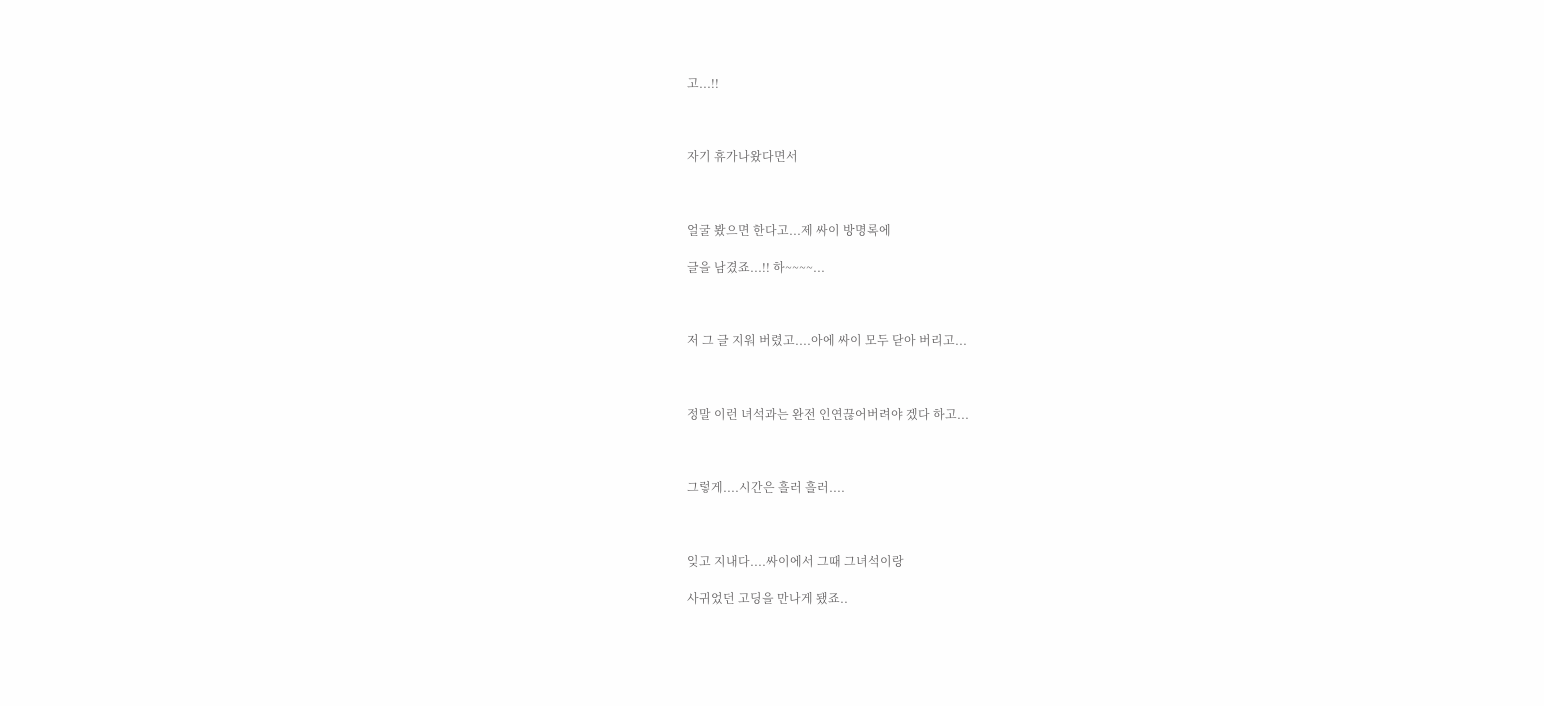고...!!



자기 휴가나왔다면서



얼굴 봤으면 한다고...제 싸이 방명록에

글을 남겼죠...!! 하~~~~...



저 그 글 지워 버렸고....아에 싸이 모두 닫아 버리고...



정말 이런 녀석과는 완전 인연끊어버려야 겠다 하고...



그렇게....시간은 흘러 흘러....



잊고 지내다....싸이에서 그때 그녀석이랑

사귀었던 고딩을 만나게 됐죠..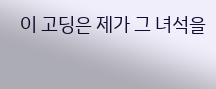이 고딩은 제가 그 녀석을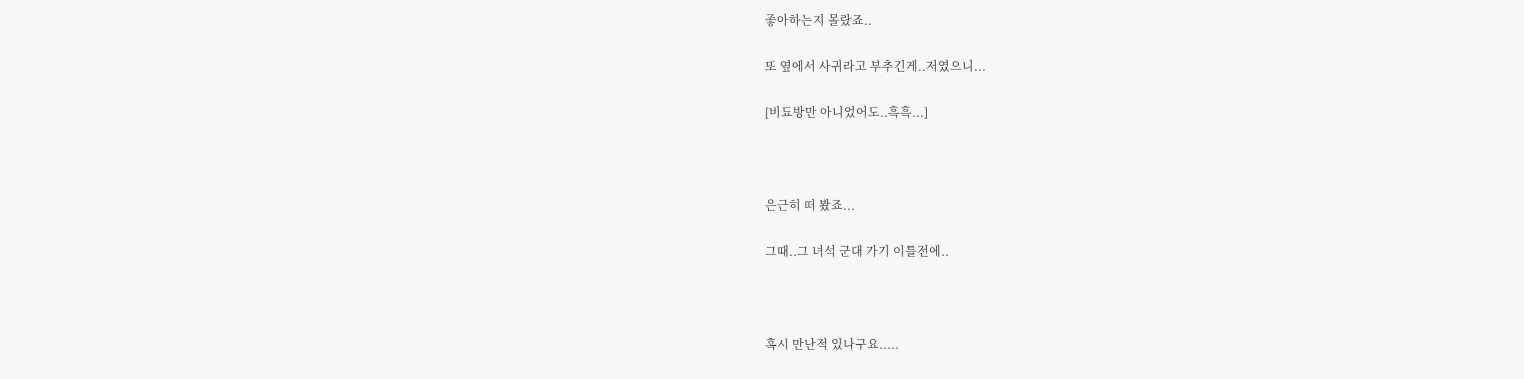좋아하는지 몰랐죠..

또 옆에서 사귀라고 부추긴게..저였으니...

[비됴방만 아니었어도..흑흑...]



은근히 떠 봤죠...

그때..그 녀석 군대 가기 이틀전에..



혹시 만난적 있나구요.....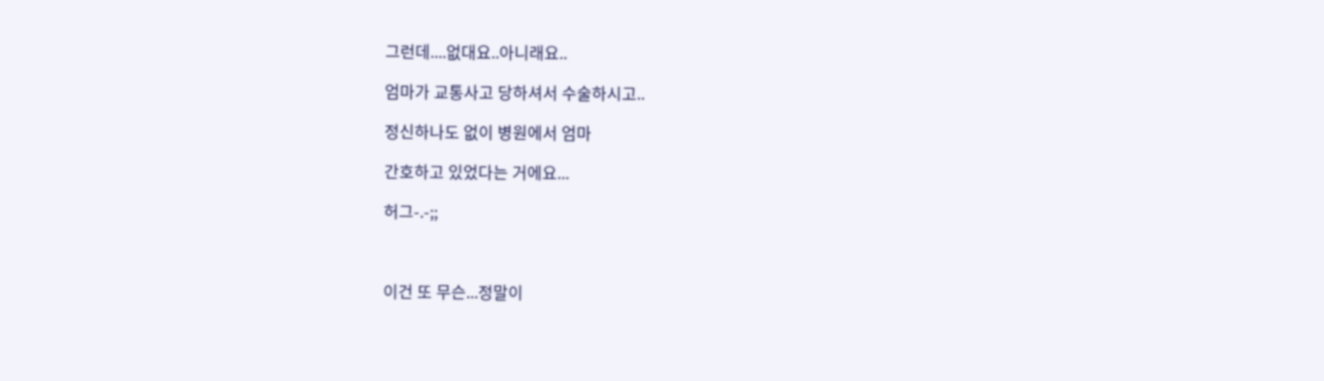그런데....없대요..아니래요..

엄마가 교통사고 당하셔서 수술하시고..

정신하나도 없이 병원에서 엄마

간호하고 있었다는 거에요...

허그-.-;;



이건 또 무슨...정말이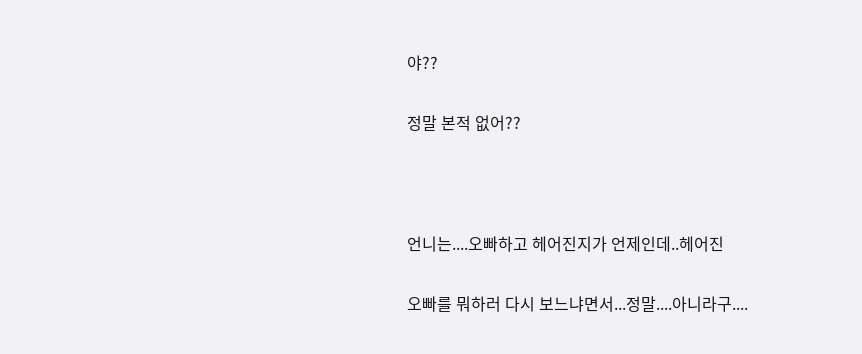야??

정말 본적 없어??



언니는....오빠하고 헤어진지가 언제인데..헤어진

오빠를 뭐하러 다시 보느냐면서...정말....아니라구....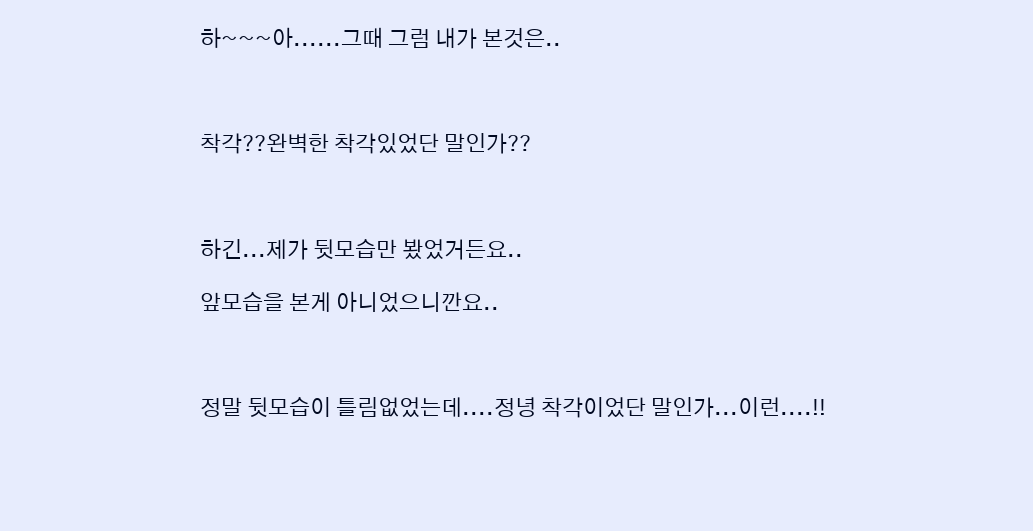하~~~아......그때 그럼 내가 본것은..



착각??완벽한 착각있었단 말인가??



하긴...제가 뒷모습만 봤었거든요..

앞모습을 본게 아니었으니깐요..



정말 뒷모습이 틀림없었는데....정녕 착각이었단 말인가...이런....!!